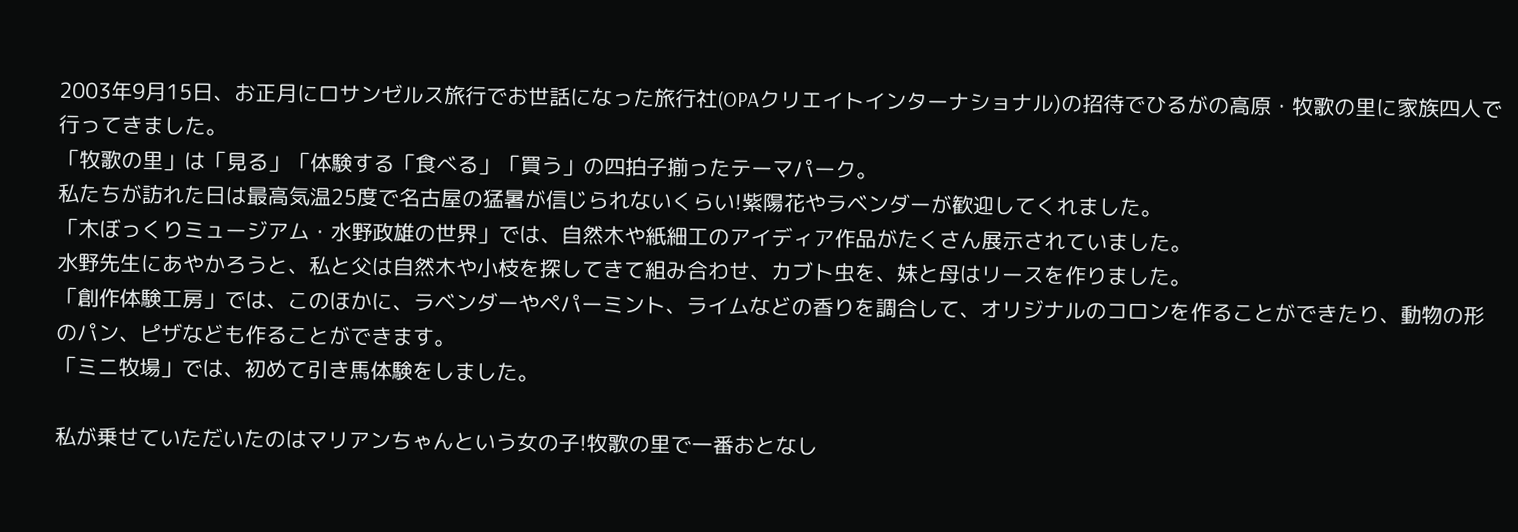2003年9月15日、お正月にロサンゼルス旅行でお世話になった旅行社(OPAクリエイトインターナショナル)の招待でひるがの高原・牧歌の里に家族四人で行ってきました。
「牧歌の里」は「見る」「体験する「食べる」「買う」の四拍子揃ったテーマパーク。
私たちが訪れた日は最高気温25度で名古屋の猛暑が信じられないくらい!紫陽花やラベンダーが歓迎してくれました。
「木ぼっくりミュージアム・水野政雄の世界」では、自然木や紙細工のアイディア作品がたくさん展示されていました。
水野先生にあやかろうと、私と父は自然木や小枝を探してきて組み合わせ、カブト虫を、妹と母はリースを作りました。
「創作体験工房」では、このほかに、ラベンダーやペパーミント、ライムなどの香りを調合して、オリジナルのコロンを作ることができたり、動物の形のパン、ピザなども作ることができます。
「ミニ牧場」では、初めて引き馬体験をしました。

私が乗せていただいたのはマリアンちゃんという女の子!牧歌の里で一番おとなし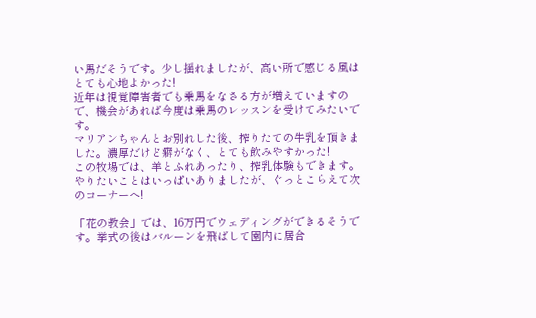い馬だそうです。少し揺れましたが、高い所で感じる風はとても心地よかった!
近年は視覚障害者でも乗馬をなさる方が増えていますので、機会があれば今度は乗馬のレッスンを受けてみたいです。
マリアンちゃんとお別れした後、搾りたての牛乳を頂きました。濃厚だけど癖がなく、とても飲みやすかった!
この牧場では、羊とふれあったり、搾乳体験もできます。
やりたいことはいっぱいありましたが、ぐっとこらえて次のコーナーへ!

「花の教会」では、16万円でウェディングができるそうです。挙式の後はバルーンを飛ばして園内に居合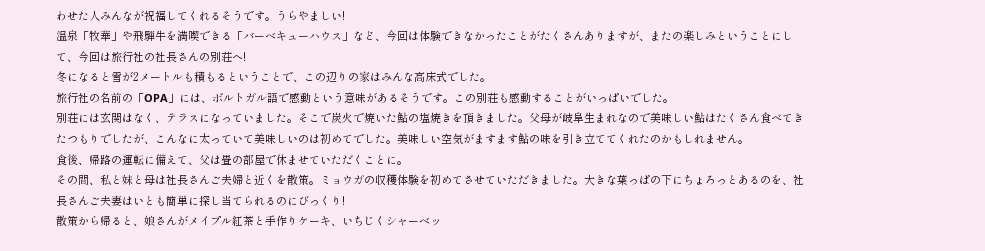わせた人みんなが祝福してくれるそうです。うらやましい!
温泉「牧華」や飛騨牛を満喫できる「バーベキューハウス」など、今回は体験できなかったことがたくさんありますが、またの楽しみということにして、今回は旅行社の社長さんの別荘へ!
冬になると雪が2メートルも積もるということで、この辺りの家はみんな高床式でした。
旅行社の名前の「OPA」には、ボルトガル語で感動という意味があるそうです。この別荘も感動することがいっぱいでした。
別荘には玄関はなく、テラスになっていました。そこで炭火で焼いた鮎の塩焼きを頂きました。父母が岐阜生まれなので美味しい鮎はたくさん食べてきたつもりでしたが、こんなに太っていて美味しいのは初めてでした。美味しい空気がますます鮎の味を引き立ててくれたのかもしれません。
食後、帰路の運転に備えて、父は畳の部屋で休ませていただくことに。
その間、私と妹と母は社長さんご夫婦と近くを散策。ミョウガの収穫体験を初めてさせていただきました。大きな葉っぱの下にちょろっとあるのを、社長さんご夫妻はいとも簡単に探し当てられるのにびっくり!
散策から帰ると、娘さんがメイプル紅茶と手作りケーキ、いちじくシャーベッ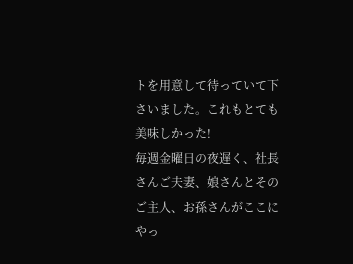トを用意して待っていて下さいました。これもとても美味しかった!
毎週金曜日の夜遅く、社長さんご夫妻、娘さんとそのご主人、お孫さんがここにやっ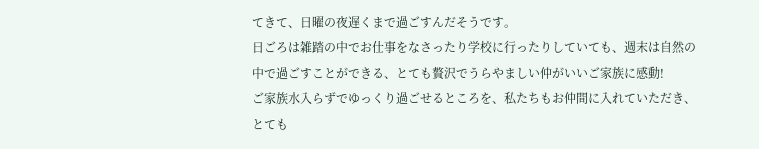てきて、日曜の夜遅くまで過ごすんだそうです。
日ごろは雑踏の中でお仕事をなさったり学校に行ったりしていても、週末は自然の中で過ごすことができる、とても贅沢でうらやましい仲がいいご家族に感動!
ご家族水入らずでゆっくり過ごせるところを、私たちもお仲間に入れていただき、とても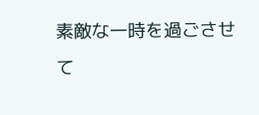素敵な一時を過ごさせて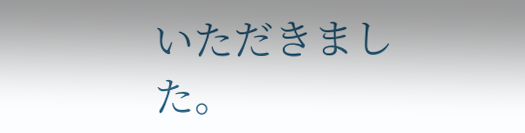いただきました。